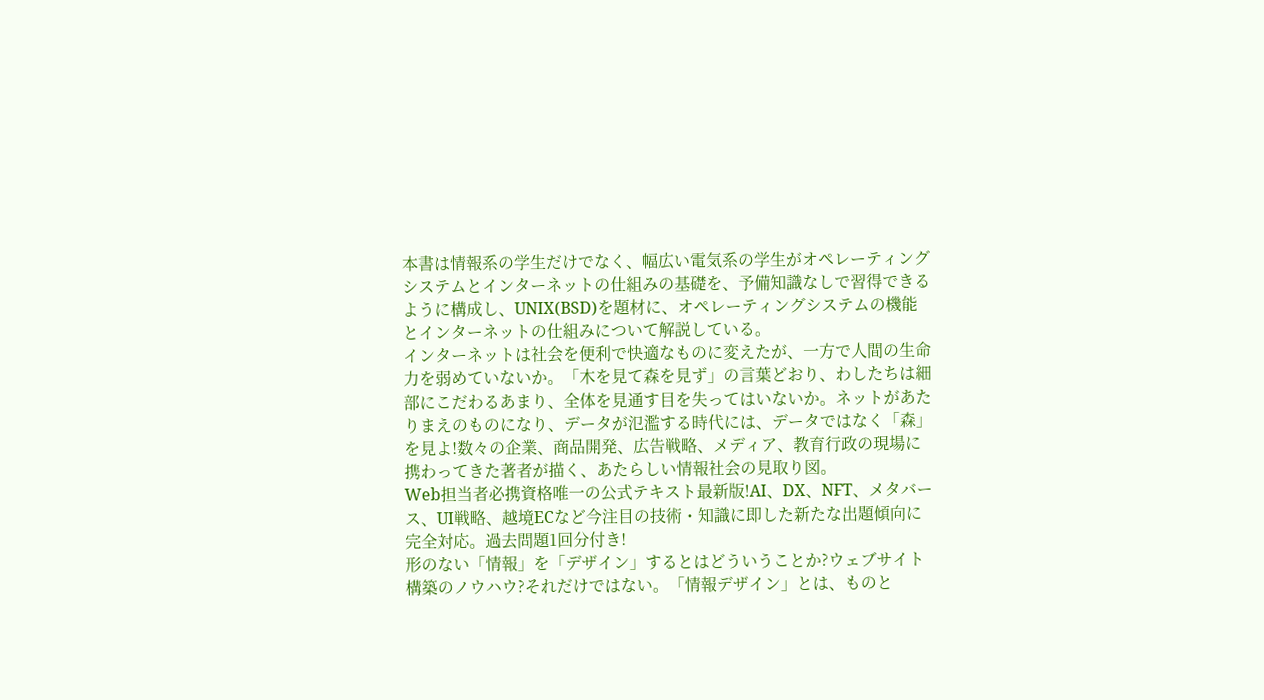本書は情報系の学生だけでなく、幅広い電気系の学生がオペレーティングシステムとインターネットの仕組みの基礎を、予備知識なしで習得できるように構成し、UNIX(BSD)を題材に、オペレーティングシステムの機能とインターネットの仕組みについて解説している。
インターネットは社会を便利で快適なものに変えたが、一方で人間の生命力を弱めていないか。「木を見て森を見ず」の言葉どおり、わしたちは細部にこだわるあまり、全体を見通す目を失ってはいないか。ネットがあたりまえのものになり、データが氾濫する時代には、データではなく「森」を見よ!数々の企業、商品開発、広告戦略、メディア、教育行政の現場に携わってきた著者が描く、あたらしい情報社会の見取り図。
Web担当者必携資格唯一の公式テキスト最新版!AI、DX、NFT、メタバース、UI戦略、越境ECなど今注目の技術・知識に即した新たな出題傾向に完全対応。過去問題1回分付き!
形のない「情報」を「デザイン」するとはどういうことか?ウェブサイト構築のノウハウ?それだけではない。「情報デザイン」とは、ものと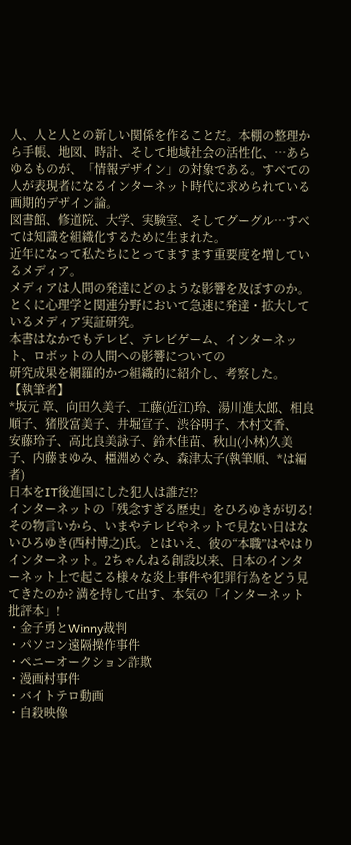人、人と人との新しい関係を作ることだ。本棚の整理から手帳、地図、時計、そして地域社会の活性化、…あらゆるものが、「情報デザイン」の対象である。すべての人が表現者になるインターネット時代に求められている画期的デザイン論。
図書館、修道院、大学、実験室、そしてグーグル…すべては知識を組織化するために生まれた。
近年になって私たちにとってますます重要度を増しているメディア。
メディアは人間の発達にどのような影響を及ぼすのか。
とくに心理学と関連分野において急速に発達・拡大しているメディア実証研究。
本書はなかでもテレビ、テレビゲーム、インターネット、ロボットの人間への影響についての
研究成果を網羅的かつ組織的に紹介し、考察した。
【執筆者】
*坂元 章、向田久美子、工藤(近江)玲、湯川進太郎、相良順子、猪股富美子、井堀宣子、渋谷明子、木村文香、
安藤玲子、高比良美詠子、鈴木佳苗、秋山(小林)久美子、内藤まゆみ、橿淵めぐみ、森津太子(執筆順、*は編者)
日本をIT後進国にした犯人は誰だ⁉
インターネットの「残念すぎる歴史」をひろゆきが切る!
その物言いから、いまやテレビやネットで見ない日はないひろゆき(西村博之)氏。とはいえ、彼の“本職”はやはりインターネット。2ちゃんねる創設以来、日本のインターネット上で起こる様々な炎上事件や犯罪行為をどう見てきたのか? 満を持して出す、本気の「インターネット批評本」!
・金子勇とWinny裁判
・パソコン遠隔操作事件
・ペニーオークション詐欺
・漫画村事件
・バイトテロ動画
・自殺映像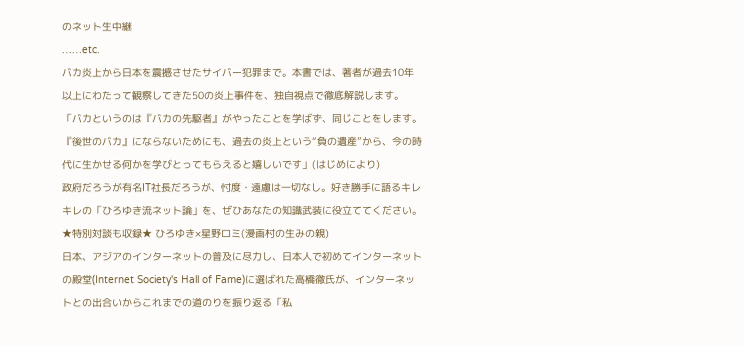のネット生中継
……etc.
バカ炎上から日本を震撼させたサイバー犯罪まで。本書では、著者が過去10年以上にわたって観察してきた50の炎上事件を、独自視点で徹底解説します。
「バカというのは『バカの先駆者』がやったことを学ばず、同じことをします。『後世のバカ』にならないためにも、過去の炎上という“負の遺産”から、今の時代に生かせる何かを学びとってもらえると嬉しいです」(はじめにより)
政府だろうが有名IT社長だろうが、忖度・遠慮は一切なし。好き勝手に語るキレキレの「ひろゆき流ネット論」を、ぜひあなたの知識武装に役立ててください。
★特別対談も収録★ ひろゆき×星野ロミ(漫画村の生みの親)
日本、アジアのインターネットの普及に尽力し、日本人で初めてインターネットの殿堂(Internet Society's Hall of Fame)に選ばれた高橋徹氏が、インターネットとの出合いからこれまでの道のりを振り返る「私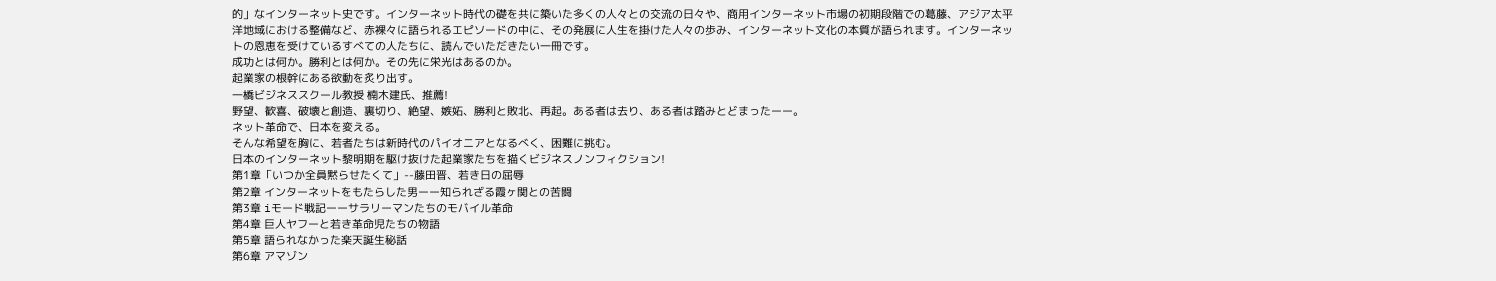的」なインターネット史です。インターネット時代の礎を共に築いた多くの人々との交流の日々や、商用インターネット市場の初期段階での葛藤、アジア太平洋地域における整備など、赤裸々に語られるエピソードの中に、その発展に人生を掛けた人々の歩み、インターネット文化の本質が語られます。インターネットの恩恵を受けているすべての人たちに、読んでいただきたい一冊です。
成功とは何か。勝利とは何か。その先に栄光はあるのか。
起業家の根幹にある欲動を炙り出す。
一橋ビジネススクール教授 楠木建氏、推薦!
野望、歓喜、破壊と創造、裏切り、絶望、嫉妬、勝利と敗北、再起。ある者は去り、ある者は踏みとどまったーー。
ネット革命で、日本を変える。
そんな希望を胸に、若者たちは新時代のパイオニアとなるべく、困難に挑む。
日本のインターネット黎明期を駆け抜けた起業家たちを描くビジネスノンフィクション!
第1章「いつか全員黙らせたくて」--藤田晋、若き日の屈辱
第2章 インターネットをもたらした男ーー知られざる霞ヶ関との苦闘
第3章 iモード戦記ーーサラリーマンたちのモバイル革命
第4章 巨人ヤフーと若き革命児たちの物語
第5章 語られなかった楽天誕生秘話
第6章 アマゾン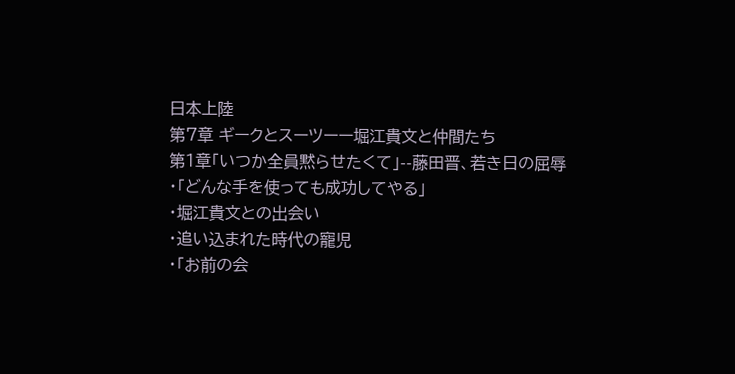日本上陸
第7章 ギークとスーツーー堀江貴文と仲間たち
第1章「いつか全員黙らせたくて」--藤田晋、若き日の屈辱
・「どんな手を使っても成功してやる」
・堀江貴文との出会い
・追い込まれた時代の寵児
・「お前の会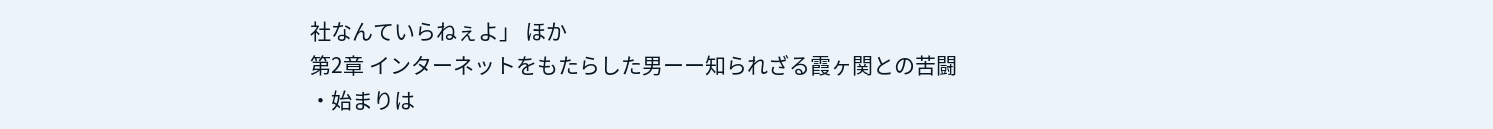社なんていらねぇよ」 ほか
第2章 インターネットをもたらした男ーー知られざる霞ヶ関との苦闘
・始まりは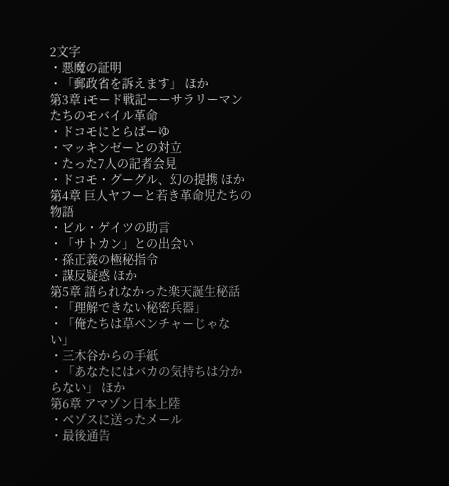2文字
・悪魔の証明
・「郵政省を訴えます」 ほか
第3章 iモード戦記ーーサラリーマンたちのモバイル革命
・ドコモにとらばーゆ
・マッキンゼーとの対立
・たった7人の記者会見
・ドコモ・グーグル、幻の提携 ほか
第4章 巨人ヤフーと若き革命児たちの物語
・ビル・ゲイツの助言
・「サトカン」との出会い
・孫正義の極秘指令
・謀反疑惑 ほか
第5章 語られなかった楽天誕生秘話
・「理解できない秘密兵器」
・「俺たちは草ベンチャーじゃない」
・三木谷からの手紙
・「あなたにはバカの気持ちは分からない」 ほか
第6章 アマゾン日本上陸
・ベゾスに送ったメール
・最後通告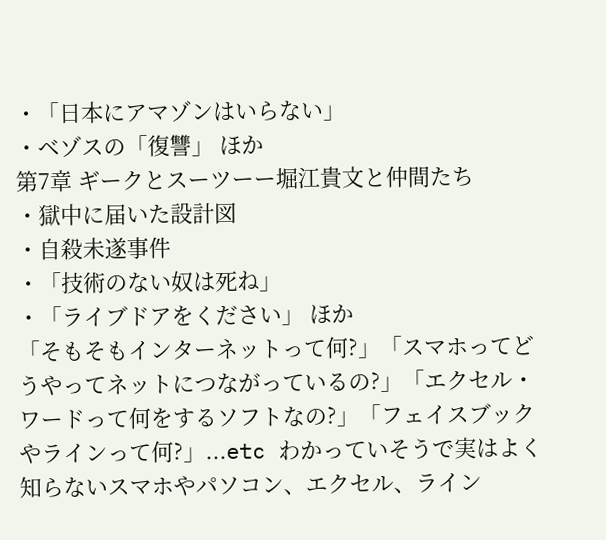・「日本にアマゾンはいらない」
・ベゾスの「復讐」 ほか
第7章 ギークとスーツーー堀江貴文と仲間たち
・獄中に届いた設計図
・自殺未遂事件
・「技術のない奴は死ね」
・「ライブドアをください」 ほか
「そもそもインターネットって何?」「スマホってどうやってネットにつながっているの?」「エクセル・ワードって何をするソフトなの?」「フェイスブックやラインって何?」...etc わかっていそうで実はよく知らないスマホやパソコン、エクセル、ライン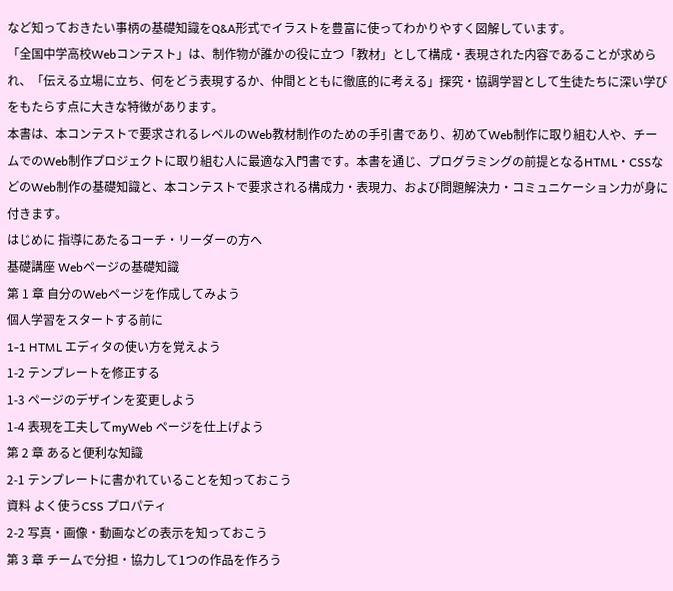など知っておきたい事柄の基礎知識をQ&A形式でイラストを豊富に使ってわかりやすく図解しています。
「全国中学高校Webコンテスト」は、制作物が誰かの役に立つ「教材」として構成・表現された内容であることが求められ、「伝える立場に立ち、何をどう表現するか、仲間とともに徹底的に考える」探究・協調学習として生徒たちに深い学びをもたらす点に大きな特徴があります。
本書は、本コンテストで要求されるレベルのWeb教材制作のための手引書であり、初めてWeb制作に取り組む人や、チームでのWeb制作プロジェクトに取り組む人に最適な入門書です。本書を通じ、プログラミングの前提となるHTML・CSSなどのWeb制作の基礎知識と、本コンテストで要求される構成力・表現力、および問題解決力・コミュニケーション力が身に付きます。
はじめに 指導にあたるコーチ・リーダーの方へ
基礎講座 Webページの基礎知識
第 1 章 自分のWebページを作成してみよう
個人学習をスタートする前に
1-1 HTML エディタの使い方を覚えよう
1-2 テンプレートを修正する
1-3 ページのデザインを変更しよう
1-4 表現を工夫してmyWeb ページを仕上げよう
第 2 章 あると便利な知識
2-1 テンプレートに書かれていることを知っておこう
資料 よく使うCSS プロパティ
2-2 写真・画像・動画などの表示を知っておこう
第 3 章 チームで分担・協力して1つの作品を作ろう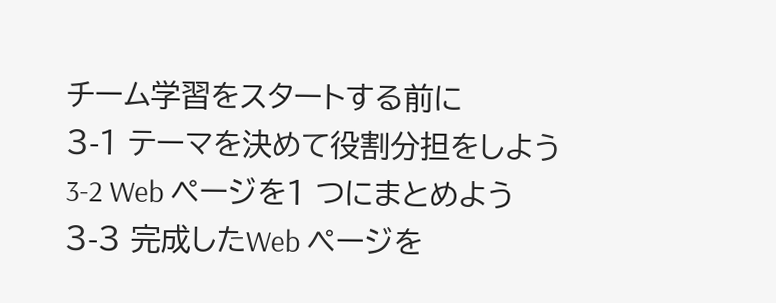チーム学習をスタートする前に
3-1 テーマを決めて役割分担をしよう
3-2 Web ページを1 つにまとめよう
3-3 完成したWeb ページを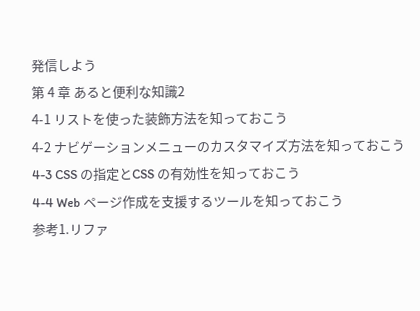発信しよう
第 4 章 あると便利な知識2
4-1 リストを使った装飾方法を知っておこう
4-2 ナビゲーションメニューのカスタマイズ方法を知っておこう
4-3 CSS の指定とCSS の有効性を知っておこう
4-4 Web ページ作成を支援するツールを知っておこう
参考1.リファ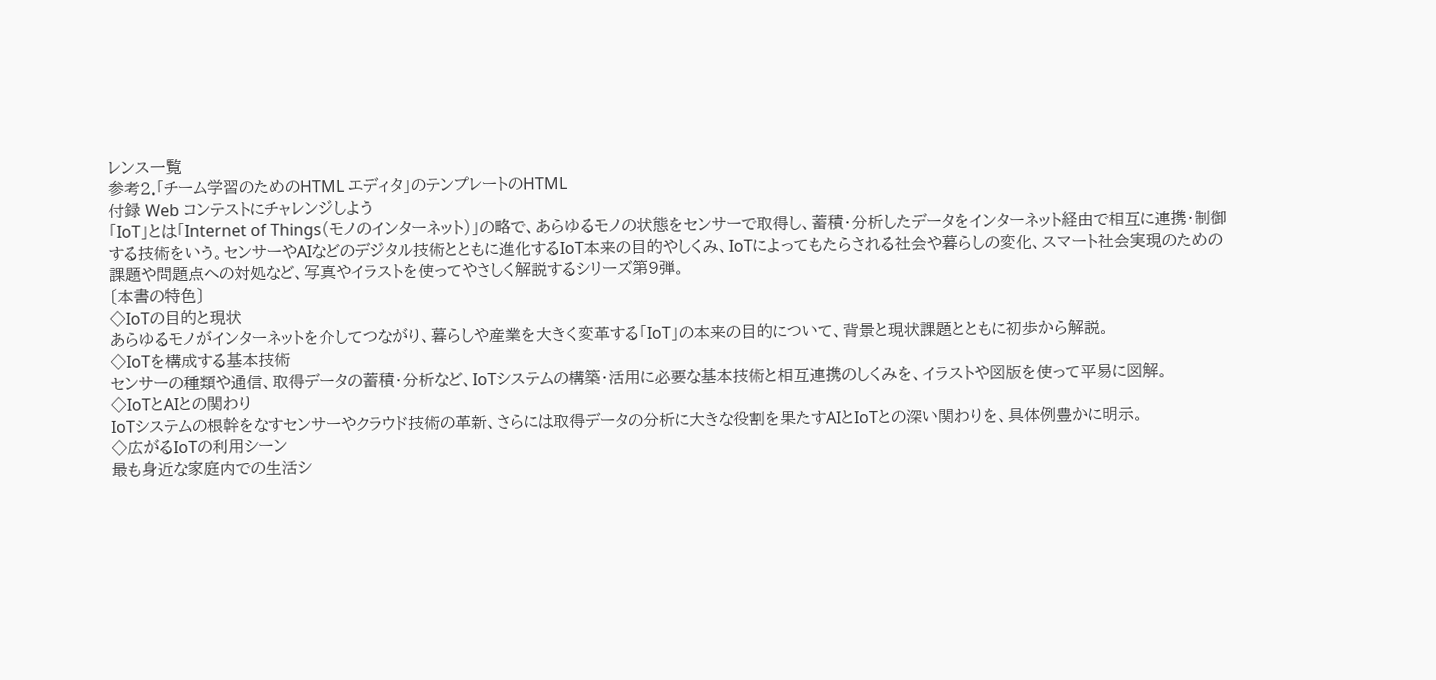レンス一覧
参考2.「チーム学習のためのHTML エディタ」のテンプレートのHTML
付録 Web コンテストにチャレンジしよう
「IoT」とは「Internet of Things(モノのインターネット)」の略で、あらゆるモノの状態をセンサーで取得し、蓄積・分析したデータをインターネット経由で相互に連携・制御する技術をいう。センサーやAIなどのデジタル技術とともに進化するIoT本来の目的やしくみ、IoTによってもたらされる社会や暮らしの変化、スマート社会実現のための課題や問題点への対処など、写真やイラストを使ってやさしく解説するシリーズ第9弾。
〔本書の特色〕
◇IoTの目的と現状
あらゆるモノがインターネットを介してつながり、暮らしや産業を大きく変革する「IoT」の本来の目的について、背景と現状課題とともに初歩から解説。
◇IoTを構成する基本技術
センサーの種類や通信、取得データの蓄積・分析など、IoTシステムの構築・活用に必要な基本技術と相互連携のしくみを、イラストや図版を使って平易に図解。
◇IoTとAIとの関わり
IoTシステムの根幹をなすセンサーやクラウド技術の革新、さらには取得データの分析に大きな役割を果たすAIとIoTとの深い関わりを、具体例豊かに明示。
◇広がるIoTの利用シーン
最も身近な家庭内での生活シ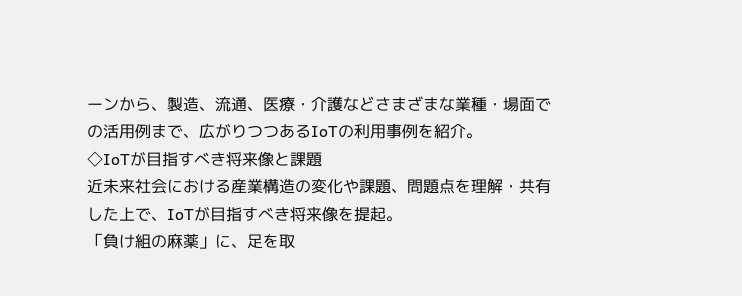ーンから、製造、流通、医療・介護などさまざまな業種・場面での活用例まで、広がりつつあるIoTの利用事例を紹介。
◇IoTが目指すべき将来像と課題
近未来社会における産業構造の変化や課題、問題点を理解・共有した上で、IoTが目指すべき将来像を提起。
「負け組の麻薬」に、足を取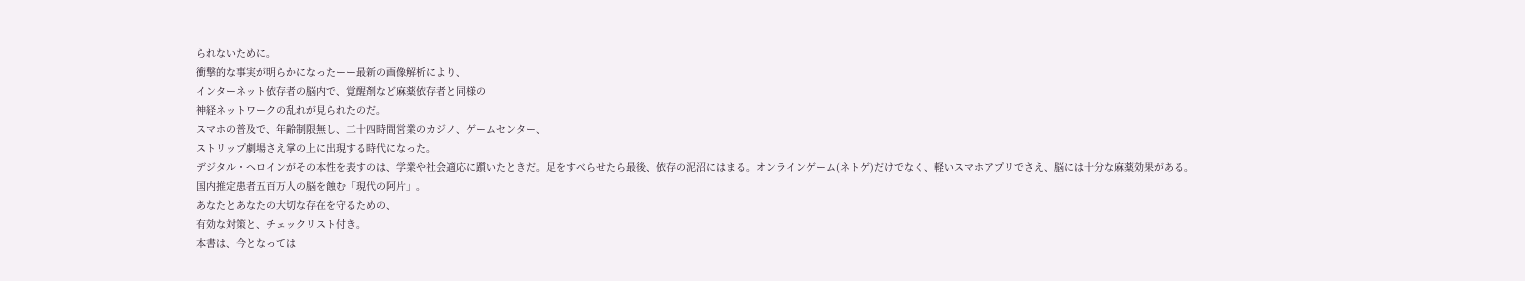られないために。
衝撃的な事実が明らかになったーー最新の画像解析により、
インターネット依存者の脳内で、覚醒剤など麻薬依存者と同様の
神経ネットワークの乱れが見られたのだ。
スマホの普及で、年齢制限無し、二十四時間営業のカジノ、ゲームセンター、
ストリップ劇場さえ掌の上に出現する時代になった。
デジタル・ヘロインがその本性を表すのは、学業や社会適応に躓いたときだ。足をすべらせたら最後、依存の泥沼にはまる。オンラインゲーム(ネトゲ)だけでなく、軽いスマホアプリでさえ、脳には十分な麻薬効果がある。
国内推定患者五百万人の脳を蝕む「現代の阿片」。
あなたとあなたの大切な存在を守るための、
有効な対策と、チェックリスト付き。
本書は、今となっては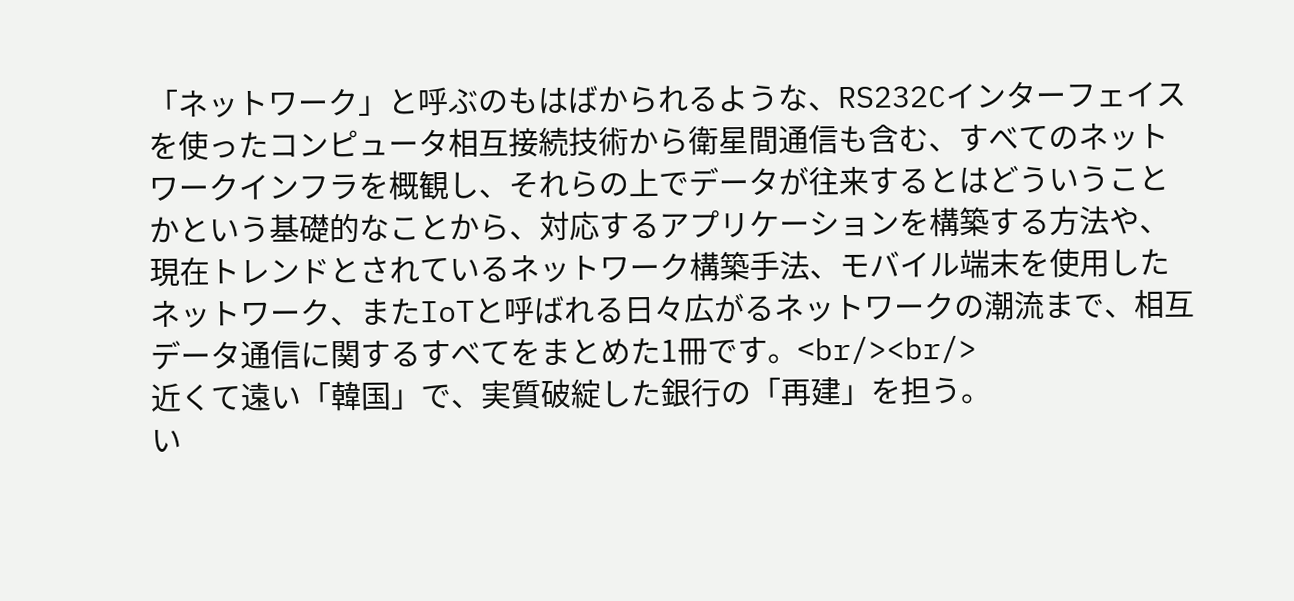「ネットワーク」と呼ぶのもはばかられるような、RS232Cインターフェイスを使ったコンピュータ相互接続技術から衛星間通信も含む、すべてのネットワークインフラを概観し、それらの上でデータが往来するとはどういうことかという基礎的なことから、対応するアプリケーションを構築する方法や、現在トレンドとされているネットワーク構築手法、モバイル端末を使用したネットワーク、またIoTと呼ばれる日々広がるネットワークの潮流まで、相互データ通信に関するすべてをまとめた1冊です。<br/><br/>
近くて遠い「韓国」で、実質破綻した銀行の「再建」を担う。
い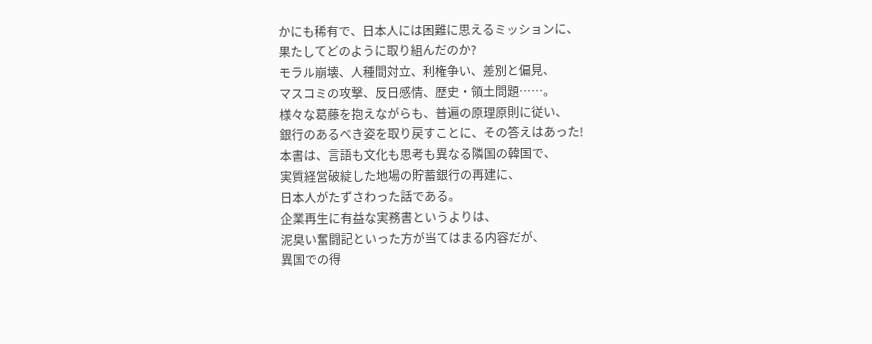かにも稀有で、日本人には困難に思えるミッションに、
果たしてどのように取り組んだのか?
モラル崩壊、人種間対立、利権争い、差別と偏見、
マスコミの攻撃、反日感情、歴史・領土問題……。
様々な葛藤を抱えながらも、普遍の原理原則に従い、
銀行のあるべき姿を取り戻すことに、その答えはあった!
本書は、言語も文化も思考も異なる隣国の韓国で、
実質経営破綻した地場の貯蓄銀行の再建に、
日本人がたずさわった話である。
企業再生に有益な実務書というよりは、
泥臭い奮闘記といった方が当てはまる内容だが、
異国での得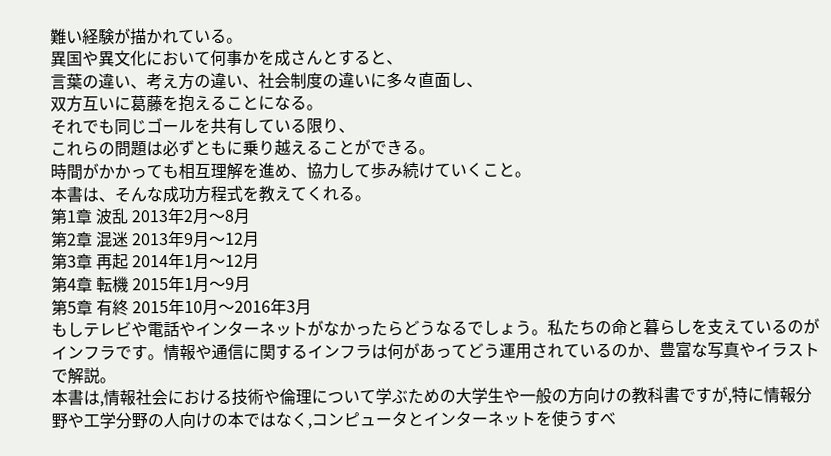難い経験が描かれている。
異国や異文化において何事かを成さんとすると、
言葉の違い、考え方の違い、社会制度の違いに多々直面し、
双方互いに葛藤を抱えることになる。
それでも同じゴールを共有している限り、
これらの問題は必ずともに乗り越えることができる。
時間がかかっても相互理解を進め、協力して歩み続けていくこと。
本書は、そんな成功方程式を教えてくれる。
第1章 波乱 2013年2月〜8月
第2章 混迷 2013年9月〜12月
第3章 再起 2014年1月〜12月
第4章 転機 2015年1月〜9月
第5章 有終 2015年10月〜2016年3月
もしテレビや電話やインターネットがなかったらどうなるでしょう。私たちの命と暮らしを支えているのがインフラです。情報や通信に関するインフラは何があってどう運用されているのか、豊富な写真やイラストで解説。
本書は,情報社会における技術や倫理について学ぶための大学生や一般の方向けの教科書ですが,特に情報分野や工学分野の人向けの本ではなく,コンピュータとインターネットを使うすべ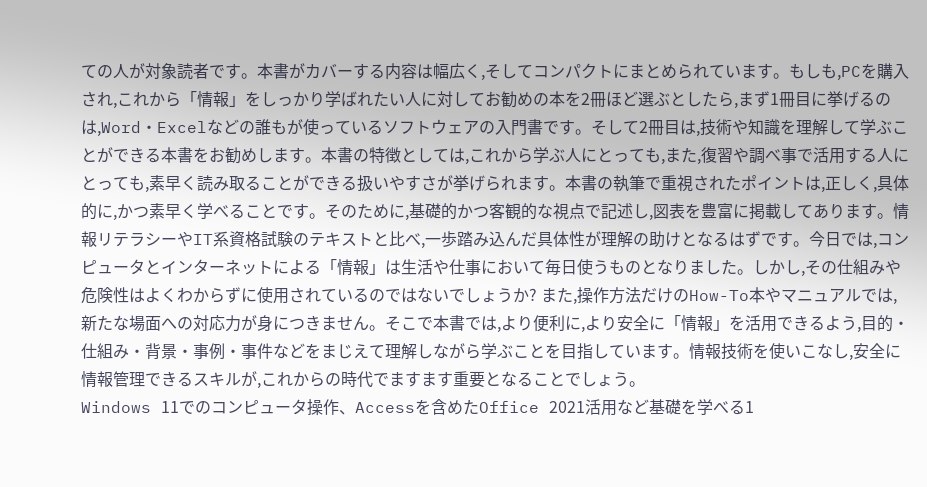ての人が対象読者です。本書がカバーする内容は幅広く,そしてコンパクトにまとめられています。もしも,PCを購入され,これから「情報」をしっかり学ばれたい人に対してお勧めの本を2冊ほど選ぶとしたら,まず1冊目に挙げるのは,Word・Excelなどの誰もが使っているソフトウェアの入門書です。そして2冊目は,技術や知識を理解して学ぶことができる本書をお勧めします。本書の特徴としては,これから学ぶ人にとっても,また,復習や調べ事で活用する人にとっても,素早く読み取ることができる扱いやすさが挙げられます。本書の執筆で重視されたポイントは,正しく,具体的に,かつ素早く学べることです。そのために,基礎的かつ客観的な視点で記述し,図表を豊富に掲載してあります。情報リテラシーやIT系資格試験のテキストと比べ,一歩踏み込んだ具体性が理解の助けとなるはずです。今日では,コンピュータとインターネットによる「情報」は生活や仕事において毎日使うものとなりました。しかし,その仕組みや危険性はよくわからずに使用されているのではないでしょうか? また,操作方法だけのHow-To本やマニュアルでは,新たな場面への対応力が身につきません。そこで本書では,より便利に,より安全に「情報」を活用できるよう,目的・仕組み・背景・事例・事件などをまじえて理解しながら学ぶことを目指しています。情報技術を使いこなし,安全に情報管理できるスキルが,これからの時代でますます重要となることでしょう。
Windows 11でのコンピュータ操作、Accessを含めたOffice 2021活用など基礎を学べる1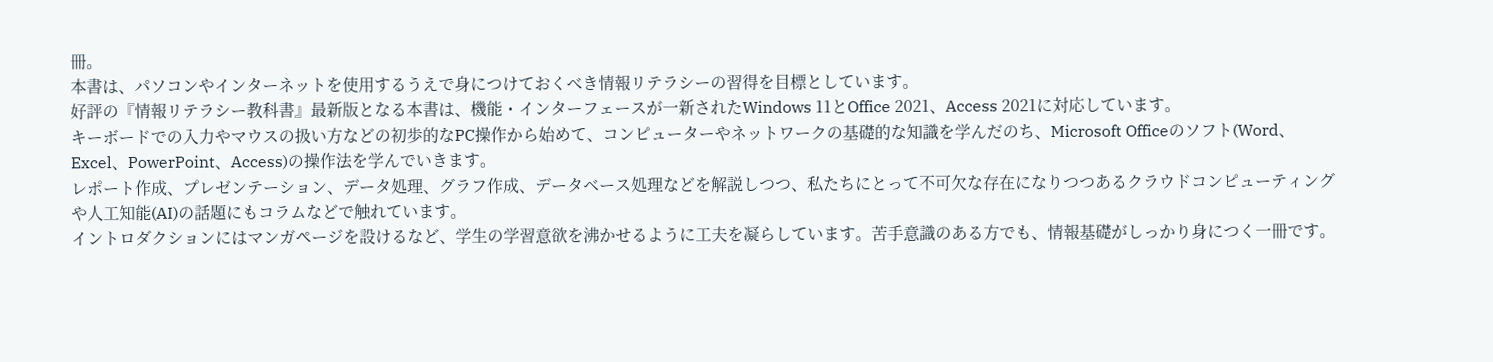冊。
本書は、パソコンやインターネットを使用するうえで身につけておくべき情報リテラシーの習得を目標としています。
好評の『情報リテラシー教科書』最新版となる本書は、機能・インターフェースが一新されたWindows 11とOffice 2021、Access 2021に対応しています。
キーボードでの入力やマウスの扱い方などの初歩的なPC操作から始めて、コンピューターやネットワークの基礎的な知識を学んだのち、Microsoft Officeのソフト(Word、Excel、PowerPoint、Access)の操作法を学んでいきます。
レポート作成、プレゼンテーション、データ処理、グラフ作成、データベース処理などを解説しつつ、私たちにとって不可欠な存在になりつつあるクラウドコンピューティングや人工知能(AI)の話題にもコラムなどで触れています。
イントロダクションにはマンガページを設けるなど、学生の学習意欲を沸かせるように工夫を凝らしています。苦手意識のある方でも、情報基礎がしっかり身につく一冊です。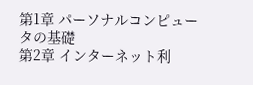第1章 パーソナルコンピュータの基礎
第2章 インターネット利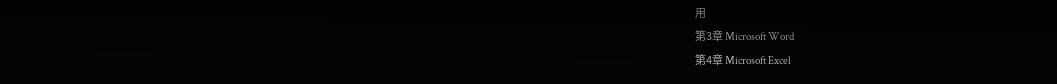用
第3章 Microsoft Word
第4章 Microsoft Excel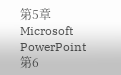第5章 Microsoft PowerPoint
第6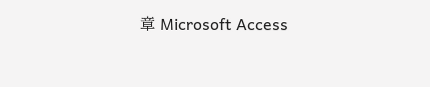章 Microsoft Access